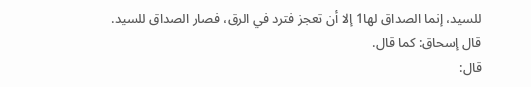للسيد، إنما الصداق لها1 إلا أن تعجز فترد في الرق، فصار الصداق للسيد.
قال إسحاق: كما قال.
قال: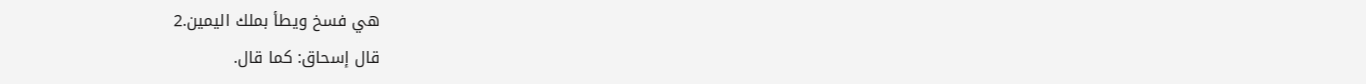هي فسخ ويطأ بملك اليمين.2
قال إسحاق: كما قال.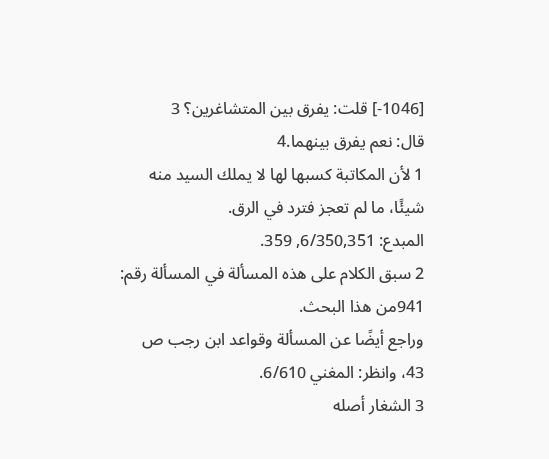[1046-] قلت: يفرق بين المتشاغرين؟ 3
قال: نعم يفرق بينهما.4
1 لأن المكاتبة كسبها لها لا يملك السيد منه شيئًا، ما لم تعجز فترد في الرق.
المبدع: 6/350,351, 359.
2 سبق الكلام على هذه المسألة في المسألة رقم: 941من هذا البحث.
وراجع أيضًا عن المسألة وقواعد ابن رجب ص 43، وانظر: المغني 6/610.
3 الشغار أصله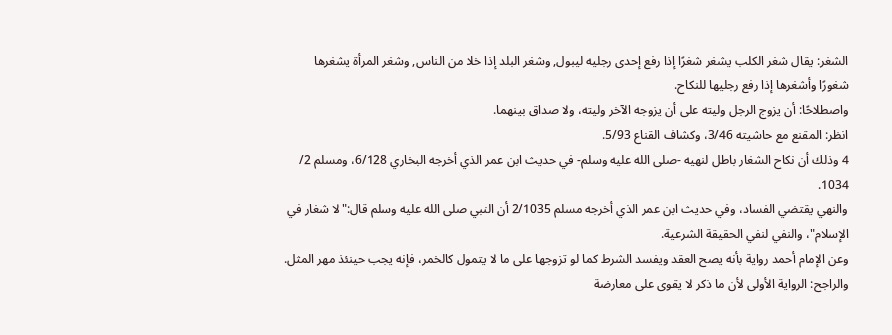الشغر: يقال شغر الكلب يشغر شغرًا إذا رفع إحدى رجليه ليبول, وشغر البلد إذا خلا من الناس, وشغر المرأة يشغرها شغورًا وأشغرها إذا رفع رجليها للنكاح.
واصطلاحًا: أن يزوج الرجل وليته على أن يزوجه الآخر وليته، ولا صداق بينهما.
انظر: المقنع مع حاشيته 3/46، وكشاف القناع 5/93.
4 وذلك أن نكاح الشغار باطل لنهيه -صلى الله عليه وسلم- في حديث ابن عمر الذي أخرجه البخاري 6/128، ومسلم 2/ 1034.
والنهي يقتضي الفساد، وفي حديث ابن عمر الذي أخرجه مسلم 2/1035 أن النبي صلى الله عليه وسلم قال:"لا شغار في الإسلام"، والنفي لنفي الحقيقة الشرعية.
وعن الإمام أحمد رواية بأنه يصح العقد ويفسد الشرط كما لو تزوجها على ما لا يتمول كالخمر، فإنه يجب حينئذ مهر المثل.
والراجح: الرواية الأولى لأن ما ذكر لا يقوى على معارضة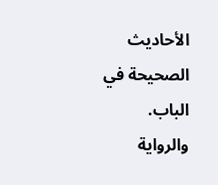الأحاديث الصحيحة في الباب.
والرواية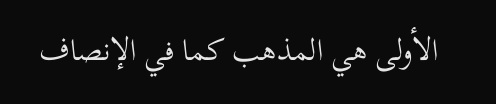الأولى هي المذهب كما في الإنصاف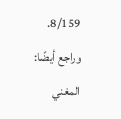8/159.
وراجع أيضًا: المغني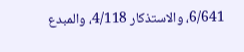6/641، والاستذكار 4/118، والمبدع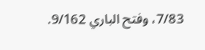7/83، وفتح الباري 9/162.